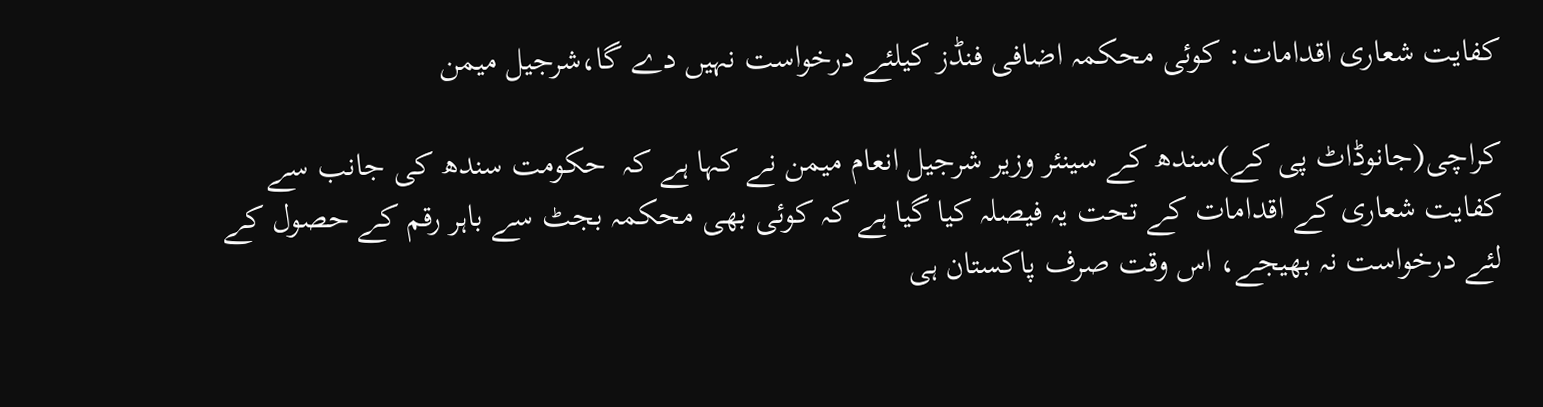کفایت شعاری اقدامات: کوئی محکمہ اضافی فنڈز کیلئے درخواست نہیں دے گا،شرجیل میمن

کراچی(جانوڈاٹ پی کے)سندھ کے سینئر وزیر شرجیل انعام میمن نے کہا ہے کہ  حکومت سندھ کی جانب سے کفایت شعاری کے اقدامات کے تحت یہ فیصلہ کیا گیا ہے کہ کوئی بھی محکمہ بجٹ سے باہر رقم کے حصول کے لئے درخواست نہ بھیجے، اس وقت صرف پاکستان ہی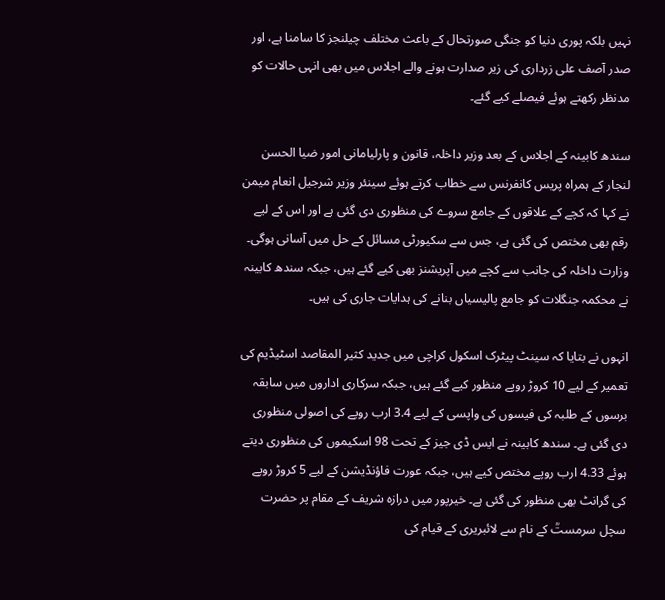نہیں بلکہ پوری دنیا کو جنگی صورتحال کے باعث مختلف چیلنجز کا سامنا ہے، اور صدر آصف علی زرداری کی زیر صدارت ہونے والے اجلاس میں بھی انہی حالات کو مدنظر رکھتے ہوئے فیصلے کیے گئے۔

سندھ کابینہ کے اجلاس کے بعد وزیر داخلہ، قانون و پارلیامانی امور ضیا الحسن لنجار کے ہمراہ پریس کانفرنس سے خطاب کرتے ہوئے سینئر وزیر شرجیل انعام میمن نے کہا کہ کچے کے علاقوں کے جامع سروے کی منظوری دی گئی ہے اور اس کے لیے رقم بھی مختص کی گئی ہے، جس سے سکیورٹی مسائل کے حل میں آسانی ہوگی۔ وزارت داخلہ کی جانب سے کچے میں آپریشنز بھی کیے گئے ہیں، جبکہ سندھ کابینہ نے محکمہ جنگلات کو جامع پالیسیاں بنانے کی ہدایات جاری کی ہیں۔

انہوں نے بتایا کہ سینٹ پیٹرک اسکول کراچی میں جدید کثیر المقاصد اسٹیڈیم کی تعمیر کے لیے 10 کروڑ روپے منظور کیے گئے ہیں، جبکہ سرکاری اداروں میں سابقہ برسوں کے طلبہ کی فیسوں کی واپسی کے لیے 3.4 ارب روپے کی اصولی منظوری دی گئی ہے۔ سندھ کابینہ نے ایس ڈی جیز کے تحت 98 اسکیموں کی منظوری دیتے ہوئے 4.33 ارب روپے مختص کیے ہیں، جبکہ عورت فاؤنڈیشن کے لیے 5 کروڑ روپے کی گرانٹ بھی منظور کی گئی ہے۔ خیرپور میں درازہ شریف کے مقام پر حضرت سچل سرمستؒ کے نام سے لائبریری کے قیام کی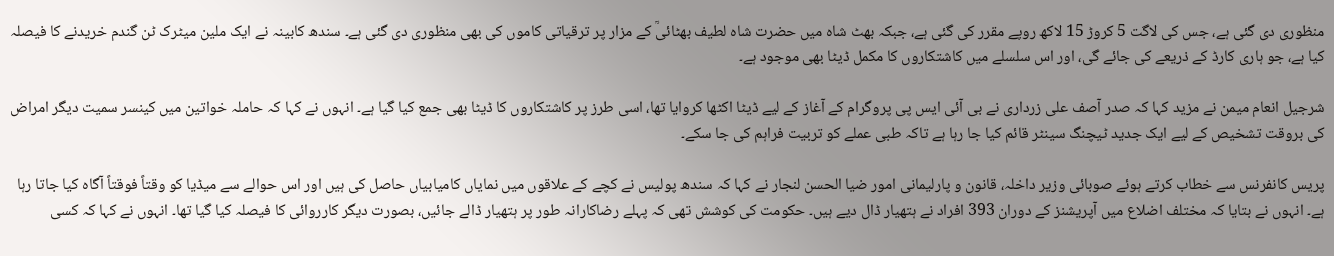منظوری دی گئی ہے، جس کی لاگت 5 کروڑ 15 لاکھ روپے مقرر کی گئی ہے، جبکہ بھٹ شاہ میں حضرت شاہ لطیف بھٹائیؒ کے مزار پر ترقیاتی کاموں کی بھی منظوری دی گئی ہے۔ سندھ کابینہ نے ایک ملین میٹرک ٹن گندم خریدنے کا فیصلہ کیا ہے، جو ہاری کارڈ کے ذریعے کی جائے گی، اور اس سلسلے میں کاشتکاروں کا مکمل ڈیٹا بھی موجود ہے۔

شرجیل انعام میمن نے مزید کہا کہ صدر آصف علی زرداری نے بی آئی ایس پی پروگرام کے آغاز کے لیے ڈیٹا اکٹھا کروایا تھا، اسی طرز پر کاشتکاروں کا ڈیٹا بھی جمع کیا گیا ہے۔ انہوں نے کہا کہ حاملہ خواتین میں کینسر سمیت دیگر امراض کی بروقت تشخیص کے لیے ایک جدید ٹیچنگ سینٹر قائم کیا جا رہا ہے تاکہ طبی عملے کو تربیت فراہم کی جا سکے۔

پریس کانفرنس سے خطاب کرتے ہوئے صوبائی وزیر داخلہ، قانون و پارلیمانی امور ضیا الحسن لنجار نے کہا کہ سندھ پولیس نے کچے کے علاقوں میں نمایاں کامیابیاں حاصل کی ہیں اور اس حوالے سے میڈیا کو وقتاً فوقتاً آگاہ کیا جاتا رہا ہے۔ انہوں نے بتایا کہ مختلف اضلاع میں آپریشنز کے دوران 393 افراد نے ہتھیار ڈال دیے ہیں۔ حکومت کی کوشش تھی کہ پہلے رضاکارانہ طور پر ہتھیار ڈالے جائیں، بصورت دیگر کارروائی کا فیصلہ کیا گیا تھا۔ انہوں نے کہا کہ کسی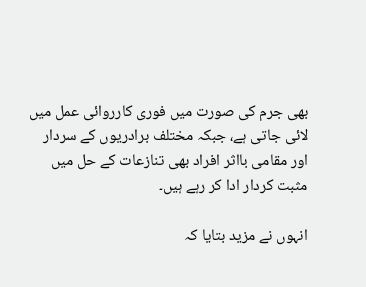بھی جرم کی صورت میں فوری کارروائی عمل میں لائی جاتی ہے، جبکہ مختلف برادریوں کے سردار اور مقامی بااثر افراد بھی تنازعات کے حل میں مثبت کردار ادا کر رہے ہیں۔

انہوں نے مزید بتایا کہ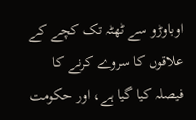اوباوڑو سے ٹھٹہ تک کچے کے علاقوں کا سروے کرنے کا فیصلہ کیا گیا ہے، اور حکومت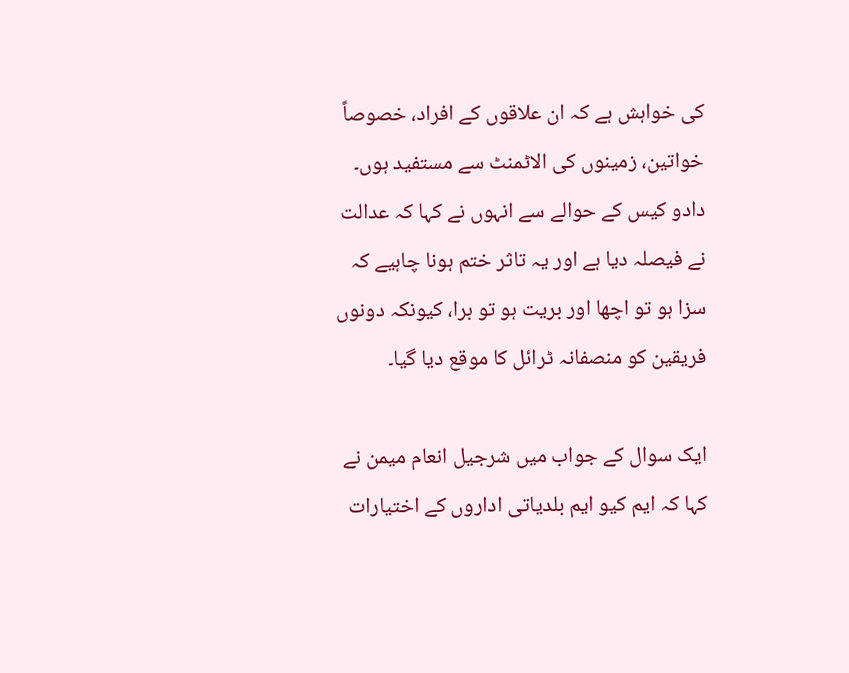کی خواہش ہے کہ ان علاقوں کے افراد، خصوصاً خواتین، زمینوں کی الاٹمنٹ سے مستفید ہوں۔ دادو کیس کے حوالے سے انہوں نے کہا کہ عدالت نے فیصلہ دیا ہے اور یہ تاثر ختم ہونا چاہیے کہ سزا ہو تو اچھا اور بریت ہو تو برا، کیونکہ دونوں فریقین کو منصفانہ ٹرائل کا موقع دیا گیا۔

ایک سوال کے جواب میں شرجیل انعام میمن نے کہا کہ ایم کیو ایم بلدیاتی اداروں کے اختیارات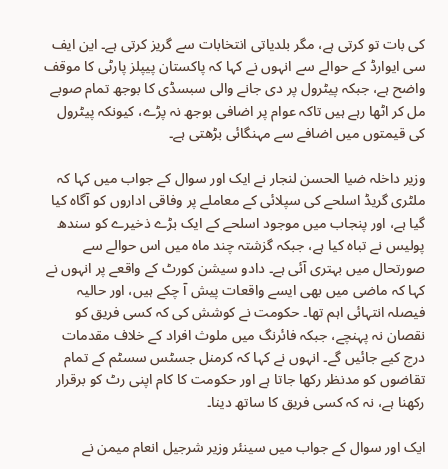کی بات تو کرتی ہے، مگر بلدیاتی انتخابات سے گریز کرتی ہے۔ این ایف سی ایوارڈ کے حوالے سے انہوں نے کہا کہ پاکستان پیپلز پارٹی کا موقف واضح ہے، جبکہ پیٹرول پر دی جانے والی سبسڈی کا بوجھ تمام صوبے مل کر اٹھا رہے ہیں تاکہ عوام پر اضافی بوجھ نہ پڑے، کیونکہ پیٹرول کی قیمتوں میں اضافے سے مہنگائی بڑھتی ہے۔

وزیر داخلہ ضیا الحسن لنجار نے ایک اور سوال کے جواب میں کہا کہ ملٹری گریڈ اسلحے کی سپلائی کے معاملے پر وفاقی اداروں کو آگاہ کیا گیا ہے، اور پنجاب میں موجود اسلحے کے ایک بڑے ذخیرے کو سندھ پولیس نے تباہ کیا ہے، جبکہ گزشتہ چند ماہ میں اس حوالے سے صورتحال میں بہتری آئی ہے۔ دادو سیشن کورٹ کے واقعے پر انہوں نے کہا کہ ماضی میں بھی ایسے واقعات پیش آ چکے ہیں، اور حالیہ فیصلہ انتہائی اہم تھا۔ حکومت نے کوشش کی کہ کسی فریق کو نقصان نہ پہنچے، جبکہ فائرنگ میں ملوث افراد کے خلاف مقدمات درج کیے جائیں گے۔ انہوں نے کہا کہ کرمنل جسٹس سسٹم کے تمام تقاضوں کو مدنظر رکھا جاتا ہے اور حکومت کا کام اپنی رٹ کو برقرار رکھنا ہے، نہ کہ کسی فریق کا ساتھ دینا۔

ایک اور سوال کے جواب میں سینئر وزیر شرجیل انعام میمن نے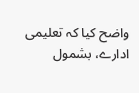واضح کیا کہ تعلیمی ادارے، بشمول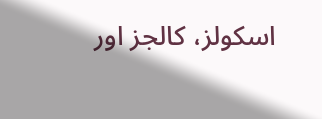اسکولز، کالجز اور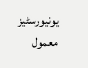یونیورسٹیز معمول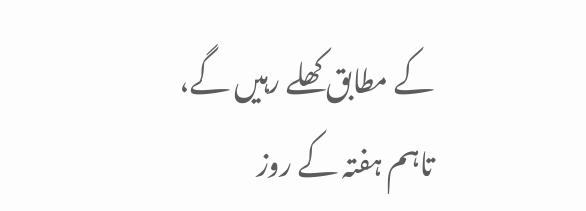کے مطابق کھلے رہیں گے، تاہم ہفتہ کے روز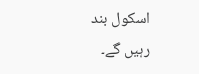اسکول بند رہیں گے۔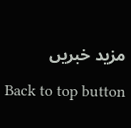مزید خبریں

Back to top button